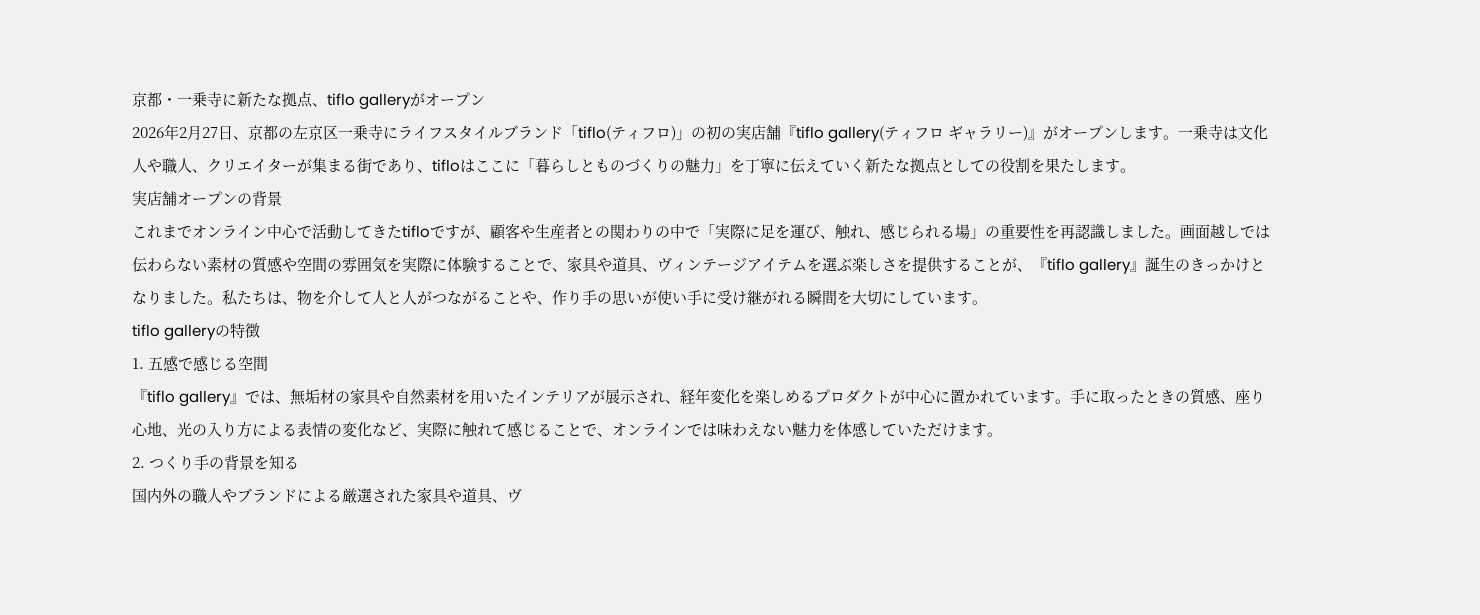京都・一乗寺に新たな拠点、tiflo galleryがオープン
2026年2月27日、京都の左京区一乗寺にライフスタイルブランド「tiflo(ティフロ)」の初の実店舗『tiflo gallery(ティフロ ギャラリー)』がオープンします。一乗寺は文化人や職人、クリエイターが集まる街であり、tifloはここに「暮らしとものづくりの魅力」を丁寧に伝えていく新たな拠点としての役割を果たします。
実店舗オープンの背景
これまでオンライン中心で活動してきたtifloですが、顧客や生産者との関わりの中で「実際に足を運び、触れ、感じられる場」の重要性を再認識しました。画面越しでは伝わらない素材の質感や空間の雰囲気を実際に体験することで、家具や道具、ヴィンテージアイテムを選ぶ楽しさを提供することが、『tiflo gallery』誕生のきっかけとなりました。私たちは、物を介して人と人がつながることや、作り手の思いが使い手に受け継がれる瞬間を大切にしています。
tiflo galleryの特徴
1. 五感で感じる空間
『tiflo gallery』では、無垢材の家具や自然素材を用いたインテリアが展示され、経年変化を楽しめるプロダクトが中心に置かれています。手に取ったときの質感、座り心地、光の入り方による表情の変化など、実際に触れて感じることで、オンラインでは味わえない魅力を体感していただけます。
2. つくり手の背景を知る
国内外の職人やブランドによる厳選された家具や道具、ヴ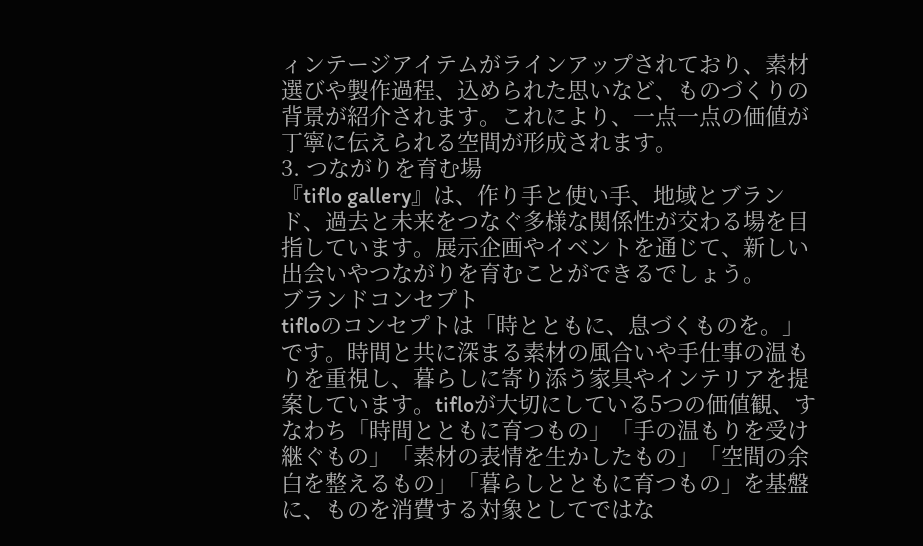ィンテージアイテムがラインアップされており、素材選びや製作過程、込められた思いなど、ものづくりの背景が紹介されます。これにより、一点一点の価値が丁寧に伝えられる空間が形成されます。
3. つながりを育む場
『tiflo gallery』は、作り手と使い手、地域とブランド、過去と未来をつなぐ多様な関係性が交わる場を目指しています。展示企画やイベントを通じて、新しい出会いやつながりを育むことができるでしょう。
ブランドコンセプト
tifloのコンセプトは「時とともに、息づくものを。」です。時間と共に深まる素材の風合いや手仕事の温もりを重視し、暮らしに寄り添う家具やインテリアを提案しています。tifloが大切にしている5つの価値観、すなわち「時間とともに育つもの」「手の温もりを受け継ぐもの」「素材の表情を生かしたもの」「空間の余白を整えるもの」「暮らしとともに育つもの」を基盤に、ものを消費する対象としてではな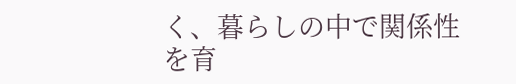く、暮らしの中で関係性を育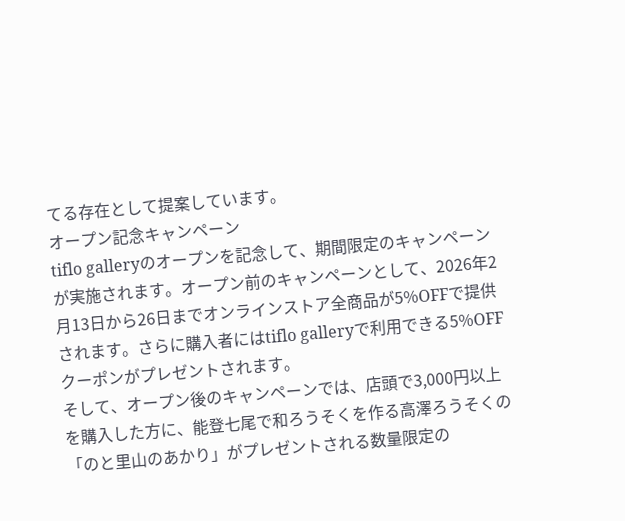てる存在として提案しています。
オープン記念キャンペーン
tiflo galleryのオープンを記念して、期間限定のキャンペーンが実施されます。オープン前のキャンペーンとして、2026年2月13日から26日までオンラインストア全商品が5%OFFで提供されます。さらに購入者にはtiflo galleryで利用できる5%OFFクーポンがプレゼントされます。
そして、オープン後のキャンペーンでは、店頭で3,000円以上を購入した方に、能登七尾で和ろうそくを作る高澤ろうそくの「のと里山のあかり」がプレゼントされる数量限定の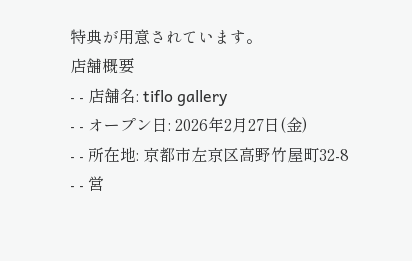特典が用意されています。
店舗概要
- - 店舗名: tiflo gallery
- - オープン日: 2026年2月27日(金)
- - 所在地: 京都市左京区高野竹屋町32-8
- - 営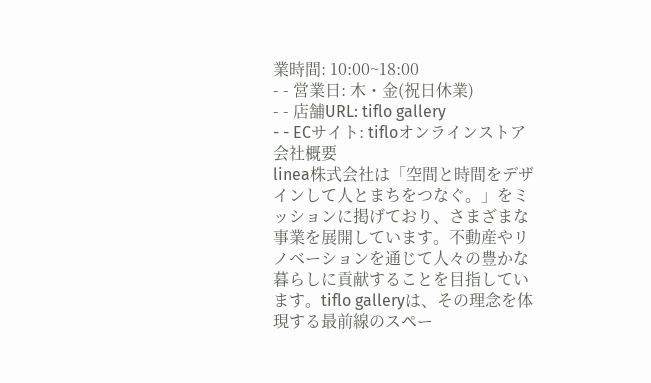業時間: 10:00~18:00
- - 営業日: 木・金(祝日休業)
- - 店舗URL: tiflo gallery
- - ECサイト: tifloオンラインストア
会社概要
linea株式会社は「空間と時間をデザインして人とまちをつなぐ。」をミッションに掲げており、さまざまな事業を展開しています。不動産やリノベーションを通じて人々の豊かな暮らしに貢献することを目指しています。tiflo galleryは、その理念を体現する最前線のスペー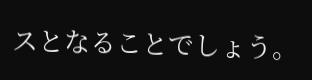スとなることでしょう。